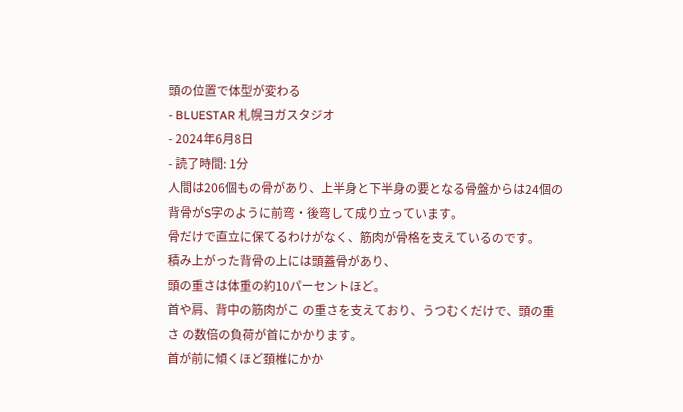頭の位置で体型が変わる
- BLUESTAR 札幌ヨガスタジオ
- 2024年6月8日
- 読了時間: 1分
人間は206個もの骨があり、上半身と下半身の要となる骨盤からは24個の背骨がS字のように前弯・後弯して成り立っています。
骨だけで直立に保てるわけがなく、筋肉が骨格を支えているのです。
積み上がった背骨の上には頭蓋骨があり、
頭の重さは体重の約10パーセントほど。
首や肩、背中の筋肉がこ の重さを支えており、うつむくだけで、頭の重さ の数倍の負荷が首にかかります。
首が前に傾くほど頚椎にかか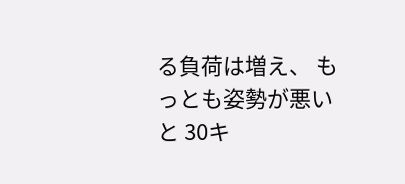る負荷は増え、 もっとも姿勢が悪いと 30キ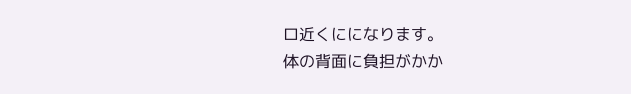ロ近くにになります。
体の背面に負担がかか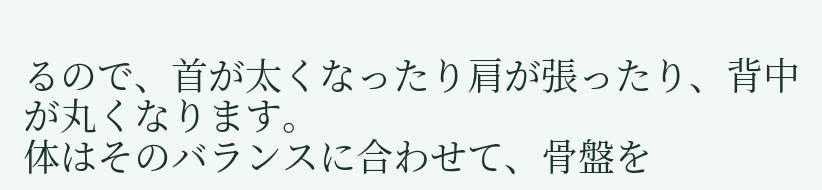るので、首が太くなったり肩が張ったり、背中が丸くなります。
体はそのバランスに合わせて、骨盤を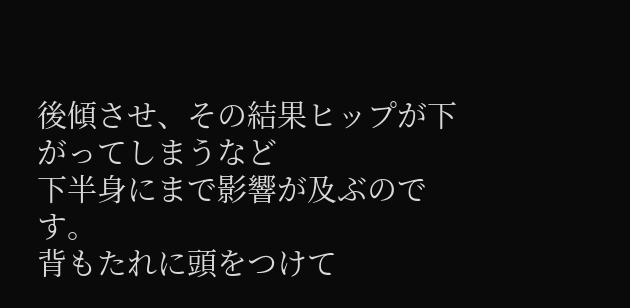後傾させ、その結果ヒップが下がってしまうなど
下半身にまで影響が及ぶのです。
背もたれに頭をつけて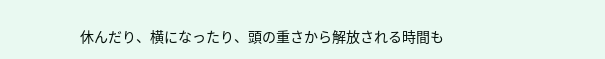休んだり、横になったり、頭の重さから解放される時間も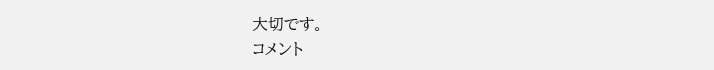大切です。
コメント